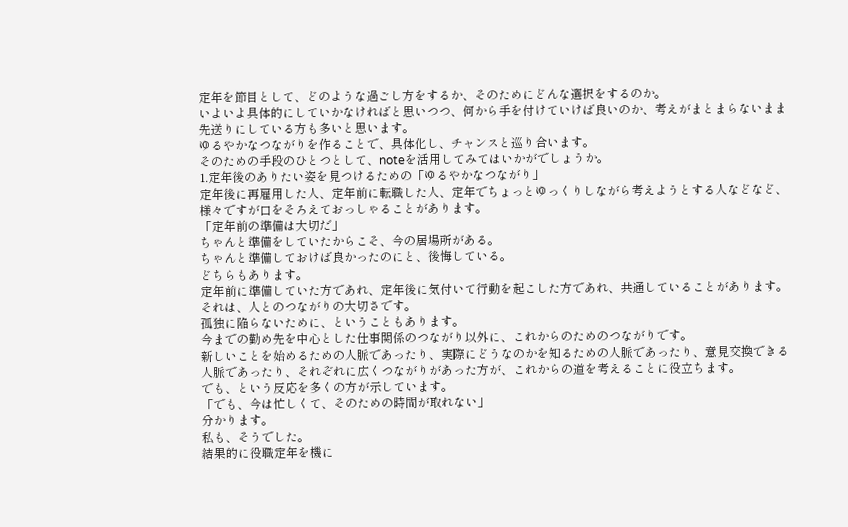定年を節目として、どのような過ごし方をするか、そのためにどんな選択をするのか。
いよいよ具体的にしていかなければと思いつつ、何から手を付けていけば良いのか、考えがまとまらないまま先送りにしている方も多いと思います。
ゆるやかなつながりを作ることで、具体化し、チャンスと巡り合います。
そのための手段のひとつとして、noteを活用してみてはいかがでしょうか。
1.定年後のありたい姿を見つけるための「ゆるやかなつながり」
定年後に再雇用した人、定年前に転職した人、定年でちょっとゆっくりしながら考えようとする人などなど、様々ですが口をそろえておっしゃることがあります。
「定年前の準備は大切だ」
ちゃんと準備をしていたからこそ、今の居場所がある。
ちゃんと準備しておけば良かったのにと、後悔している。
どちらもあります。
定年前に準備していた方であれ、定年後に気付いて行動を起こした方であれ、共通していることがあります。
それは、人とのつながりの大切さです。
孤独に陥らないために、ということもあります。
今までの勤め先を中心とした仕事関係のつながり以外に、これからのためのつながりです。
新しいことを始めるための人脈であったり、実際にどうなのかを知るための人脈であったり、意見交換できる人脈であったり、それぞれに広くつながりがあった方が、これからの道を考えることに役立ちます。
でも、という反応を多くの方が示しています。
「でも、今は忙しくて、そのための時間が取れない」
分かります。
私も、そうでした。
結果的に役職定年を機に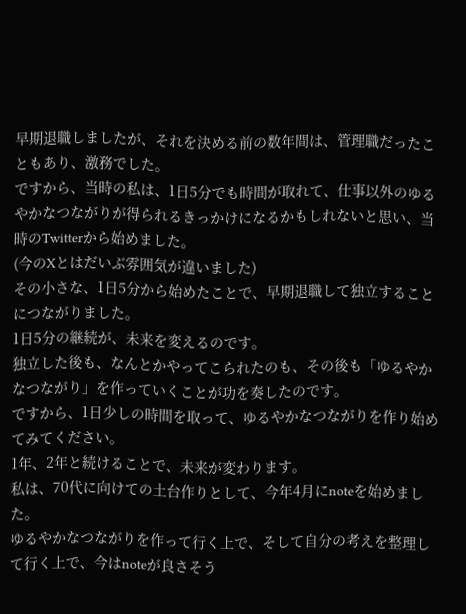早期退職しましたが、それを決める前の数年間は、管理職だったこともあり、激務でした。
ですから、当時の私は、1日5分でも時間が取れて、仕事以外のゆるやかなつながりが得られるきっかけになるかもしれないと思い、当時のTwitterから始めました。
(今のXとはだいぶ雰囲気が違いました)
その小さな、1日5分から始めたことで、早期退職して独立することにつながりました。
1日5分の継続が、未来を変えるのです。
独立した後も、なんとかやってこられたのも、その後も「ゆるやかなつながり」を作っていくことが功を奏したのです。
ですから、1日少しの時間を取って、ゆるやかなつながりを作り始めてみてください。
1年、2年と続けることで、未来が変わります。
私は、70代に向けての土台作りとして、今年4月にnoteを始めました。
ゆるやかなつながりを作って行く上で、そして自分の考えを整理して行く上で、今はnoteが良さそう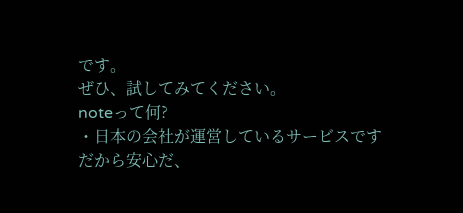です。
ぜひ、試してみてください。
noteって何?
・日本の会社が運営しているサービスです
だから安心だ、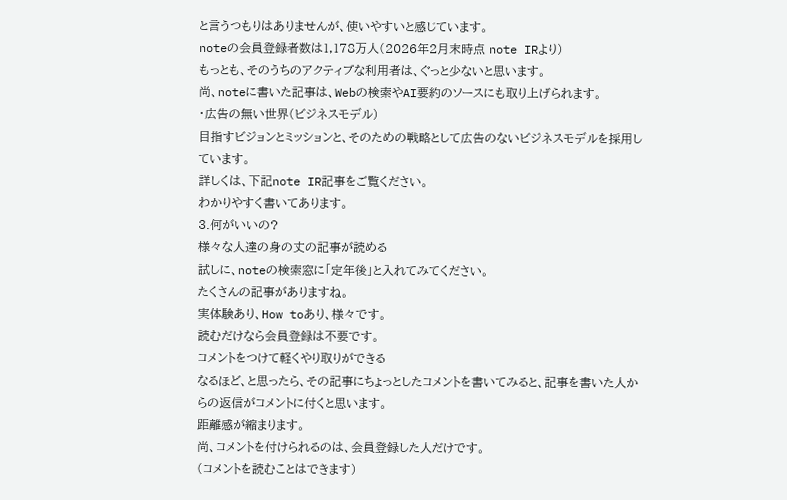と言うつもりはありませんが、使いやすいと感じています。
noteの会員登録者数は1,178万人(2026年2月末時点 note IRより)
もっとも、そのうちのアクティブな利用者は、ぐっと少ないと思います。
尚、noteに書いた記事は、Webの検索やAI要約のソースにも取り上げられます。
・広告の無い世界(ビジネスモデル)
目指すビジョンとミッションと、そのための戦略として広告のないビジネスモデルを採用しています。
詳しくは、下記note IR記事をご覧ください。
わかりやすく書いてあります。
3.何がいいの?
様々な人達の身の丈の記事が読める
試しに、noteの検索窓に「定年後」と入れてみてください。
たくさんの記事がありますね。
実体験あり、How toあり、様々です。
読むだけなら会員登録は不要です。
コメントをつけて軽くやり取りができる
なるほど、と思ったら、その記事にちょっとしたコメントを書いてみると、記事を書いた人からの返信がコメントに付くと思います。
距離感が縮まります。
尚、コメントを付けられるのは、会員登録した人だけです。
(コメントを読むことはできます)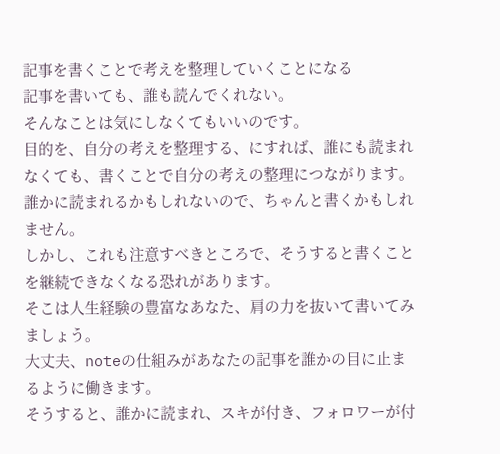記事を書くことで考えを整理していくことになる
記事を書いても、誰も読んでくれない。
そんなことは気にしなくてもいいのです。
目的を、自分の考えを整理する、にすれば、誰にも読まれなくても、書くことで自分の考えの整理につながります。
誰かに読まれるかもしれないので、ちゃんと書くかもしれません。
しかし、これも注意すべきところで、そうすると書くことを継続できなくなる恐れがあります。
そこは人生経験の豊富なあなた、肩の力を抜いて書いてみましょう。
大丈夫、noteの仕組みがあなたの記事を誰かの目に止まるように働きます。
そうすると、誰かに読まれ、スキが付き、フォロワーが付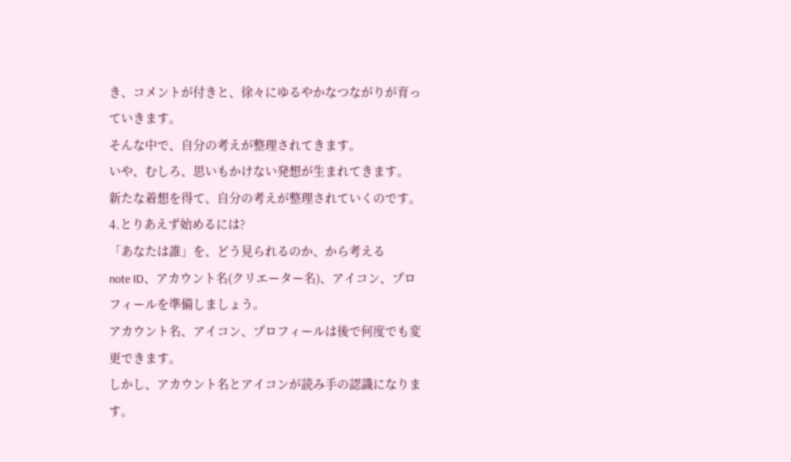き、コメントが付きと、徐々にゆるやかなつながりが育っていきます。
そんな中で、自分の考えが整理されてきます。
いや、むしろ、思いもかけない発想が生まれてきます。
新たな着想を得て、自分の考えが整理されていくのです。
4.とりあえず始めるには?
「あなたは誰」を、どう見られるのか、から考える
note ID、アカウント名(クリエーター名)、アイコン、プロフィールを準備しましょう。
アカウント名、アイコン、プロフィールは後で何度でも変更できます。
しかし、アカウント名とアイコンが読み手の認識になります。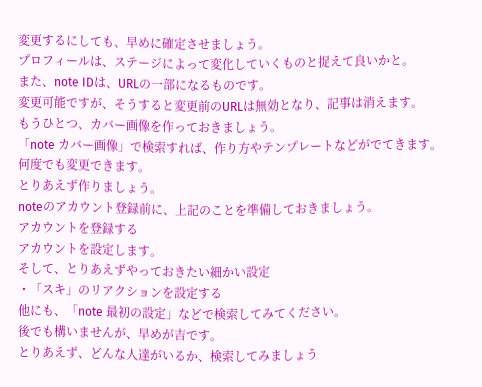変更するにしても、早めに確定させましょう。
プロフィールは、ステージによって変化していくものと捉えて良いかと。
また、note IDは、URLの一部になるものです。
変更可能ですが、そうすると変更前のURLは無効となり、記事は消えます。
もうひとつ、カバー画像を作っておきましょう。
「note カバー画像」で検索すれば、作り方やテンプレートなどがでてきます。
何度でも変更できます。
とりあえず作りましょう。
noteのアカウント登録前に、上記のことを準備しておきましょう。
アカウントを登録する
アカウントを設定します。
そして、とりあえずやっておきたい細かい設定
・「スキ」のリアクションを設定する
他にも、「note 最初の設定」などで検索してみてください。
後でも構いませんが、早めが吉です。
とりあえず、どんな人達がいるか、検索してみましょう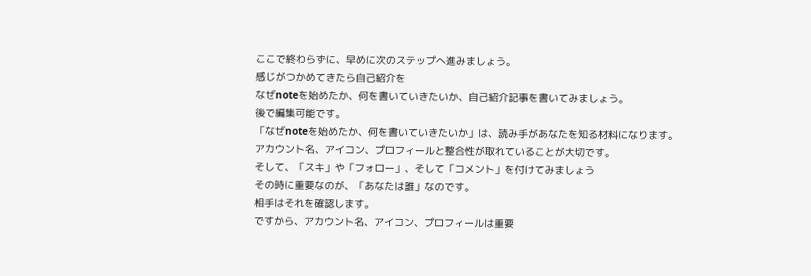ここで終わらずに、早めに次のステップへ進みましょう。
感じがつかめてきたら自己紹介を
なぜnoteを始めたか、何を書いていきたいか、自己紹介記事を書いてみましょう。
後で編集可能です。
「なぜnoteを始めたか、何を書いていきたいか」は、読み手があなたを知る材料になります。
アカウント名、アイコン、プロフィールと整合性が取れていることが大切です。
そして、「スキ」や「フォロー」、そして「コメント」を付けてみましょう
その時に重要なのが、「あなたは誰」なのです。
相手はそれを確認します。
ですから、アカウント名、アイコン、プロフィールは重要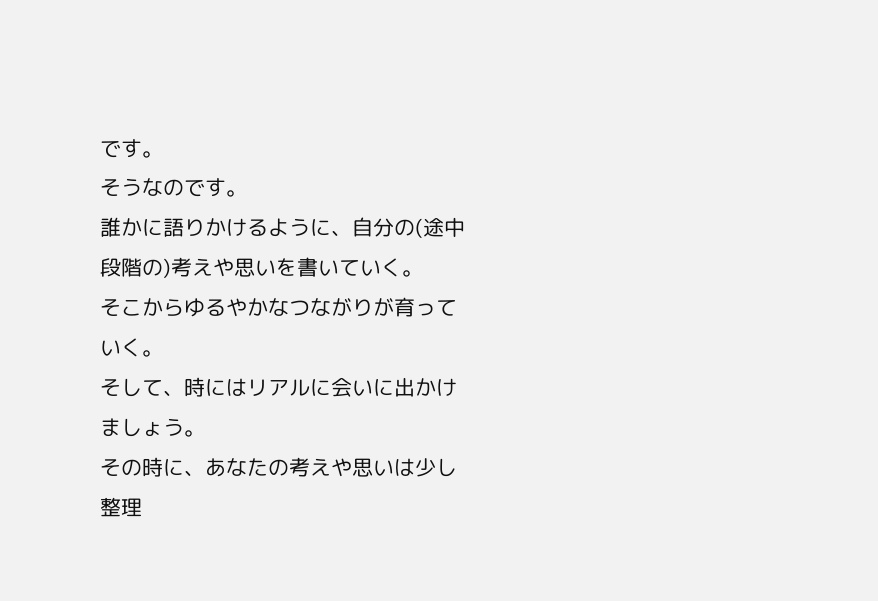です。
そうなのです。
誰かに語りかけるように、自分の(途中段階の)考えや思いを書いていく。
そこからゆるやかなつながりが育っていく。
そして、時にはリアルに会いに出かけましょう。
その時に、あなたの考えや思いは少し整理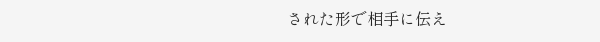された形で相手に伝え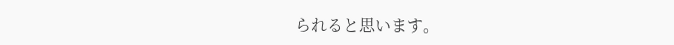られると思います。